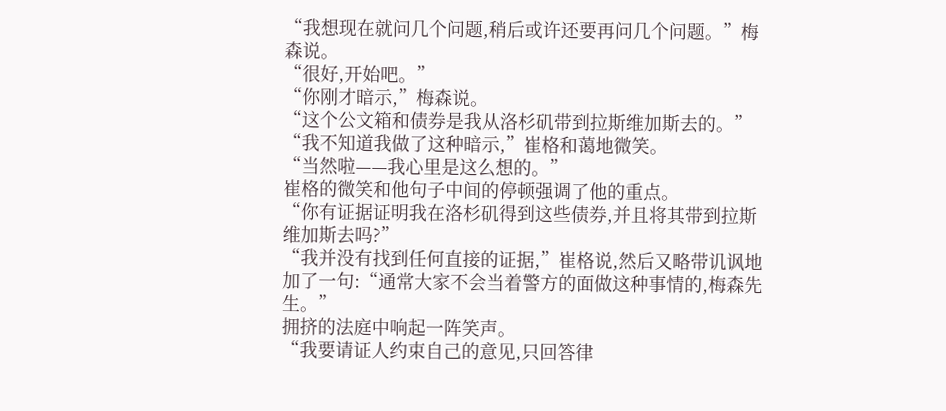“我想现在就问几个问题,稍后或许还要再问几个问题。”梅森说。
“很好,开始吧。”
“你刚才暗示,”梅森说。
“这个公文箱和债券是我从洛杉矶带到拉斯维加斯去的。”
“我不知道我做了这种暗示,”崔格和蔼地微笑。
“当然啦——我心里是这么想的。”
崔格的微笑和他句子中间的停顿强调了他的重点。
“你有证据证明我在洛杉矶得到这些债券,并且将其带到拉斯维加斯去吗?”
“我并没有找到任何直接的证据,”崔格说,然后又略带讥讽地加了一句:“通常大家不会当着警方的面做这种事情的,梅森先生。”
拥挤的法庭中响起一阵笑声。
“我要请证人约束自己的意见,只回答律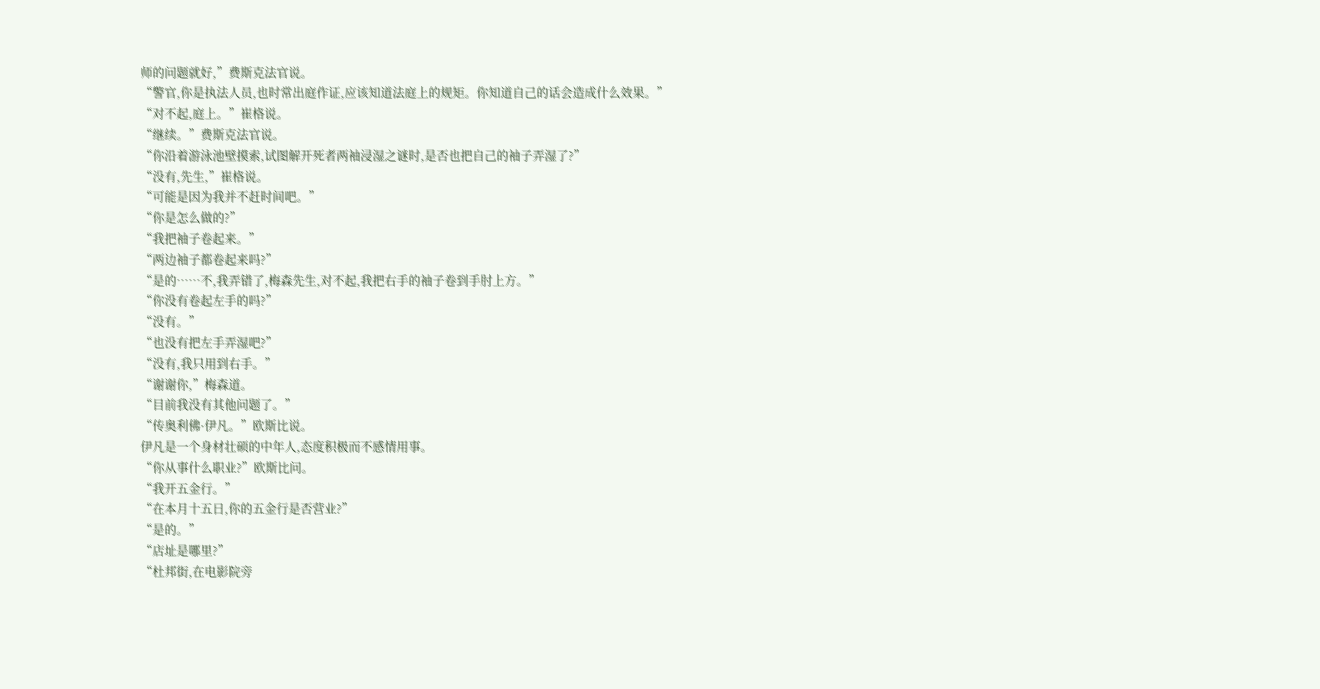师的问题就好,”费斯克法官说。
“警官,你是执法人员,也时常出庭作证,应该知道法庭上的规矩。你知道自己的话会造成什么效果。”
“对不起,庭上。”崔格说。
“继续。”费斯克法官说。
“你沿着游泳池壁摸索,试图解开死者两袖浸湿之谜时,是否也把自己的袖子弄湿了?”
“没有,先生,”崔格说。
“可能是因为我并不赶时间吧。”
“你是怎么做的?”
“我把袖子卷起来。”
“两边袖子都卷起来吗?”
“是的……不,我弄错了,梅森先生,对不起,我把右手的袖子卷到手肘上方。”
“你没有卷起左手的吗?”
“没有。”
“也没有把左手弄湿吧?”
“没有,我只用到右手。”
“谢谢你,”梅森道。
“目前我没有其他问题了。”
“传奥利佛·伊凡。”欧斯比说。
伊凡是一个身材壮硕的中年人,态度积极而不感情用事。
“你从事什么职业?”欧斯比问。
“我开五金行。”
“在本月十五日,你的五金行是否营业?”
“是的。”
“店址是哪里?”
“杜邦街,在电影院旁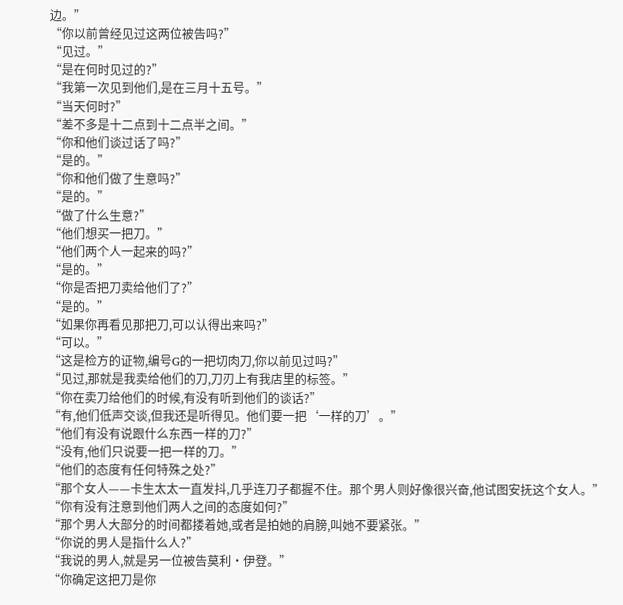边。”
“你以前曾经见过这两位被告吗?”
“见过。”
“是在何时见过的?”
“我第一次见到他们,是在三月十五号。”
“当天何时?”
“差不多是十二点到十二点半之间。”
“你和他们谈过话了吗?”
“是的。”
“你和他们做了生意吗?”
“是的。”
“做了什么生意?”
“他们想买一把刀。”
“他们两个人一起来的吗?”
“是的。”
“你是否把刀卖给他们了?”
“是的。”
“如果你再看见那把刀,可以认得出来吗?”
“可以。”
“这是检方的证物,编号G的一把切肉刀,你以前见过吗?”
“见过,那就是我卖给他们的刀,刀刃上有我店里的标签。”
“你在卖刀给他们的时候,有没有听到他们的谈话?”
“有,他们低声交谈,但我还是听得见。他们要一把‘一样的刀’。”
“他们有没有说跟什么东西一样的刀?”
“没有,他们只说要一把一样的刀。”
“他们的态度有任何特殊之处?”
“那个女人——卡生太太一直发抖,几乎连刀子都握不住。那个男人则好像很兴奋,他试图安抚这个女人。”
“你有没有注意到他们两人之间的态度如何?”
“那个男人大部分的时间都搂着她,或者是拍她的肩膀,叫她不要紧张。”
“你说的男人是指什么人?”
“我说的男人,就是另一位被告莫利·伊登。”
“你确定这把刀是你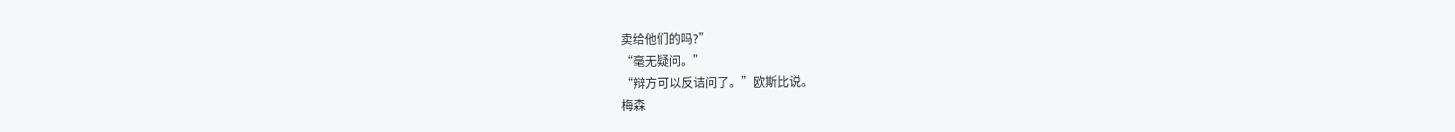卖给他们的吗?”
“毫无疑问。”
“辩方可以反诘问了。”欧斯比说。
梅森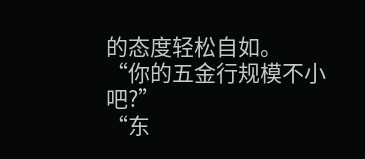的态度轻松自如。
“你的五金行规模不小吧?”
“东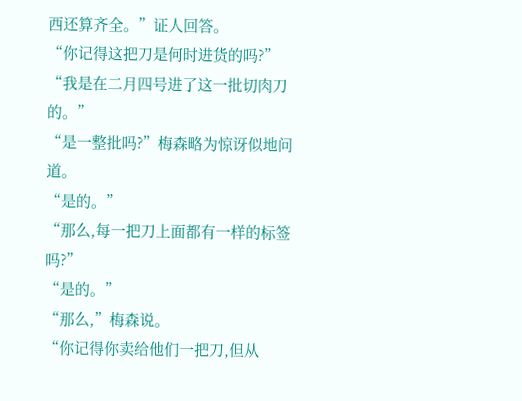西还算齐全。”证人回答。
“你记得这把刀是何时进货的吗?”
“我是在二月四号进了这一批切肉刀的。”
“是一整批吗?”梅森略为惊讶似地问道。
“是的。”
“那么,每一把刀上面都有一样的标签吗?”
“是的。”
“那么,”梅森说。
“你记得你卖给他们一把刀,但从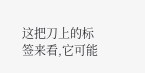这把刀上的标签来看,它可能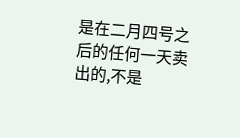是在二月四号之后的任何一天卖出的,不是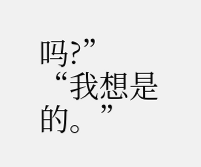吗?”
“我想是的。”